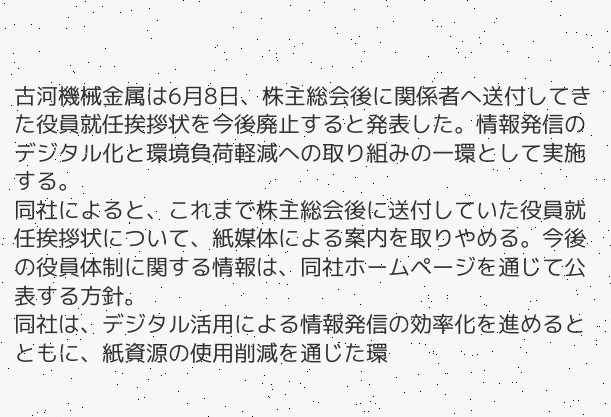古河機械金属は6月8日、株主総会後に関係者へ送付してきた役員就任挨拶状を今後廃止すると発表した。情報発信のデジタル化と環境負荷軽減への取り組みの一環として実施する。
同社によると、これまで株主総会後に送付していた役員就任挨拶状について、紙媒体による案内を取りやめる。今後の役員体制に関する情報は、同社ホームページを通じて公表する方針。
同社は、デジタル活用による情報発信の効率化を進めるとともに、紙資源の使用削減を通じた環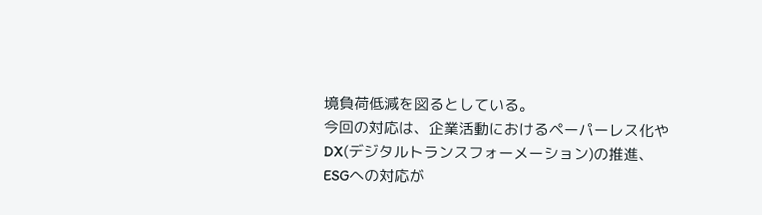境負荷低減を図るとしている。
今回の対応は、企業活動におけるペーパーレス化やDX(デジタルトランスフォーメーション)の推進、ESGへの対応が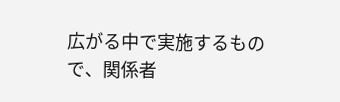広がる中で実施するもので、関係者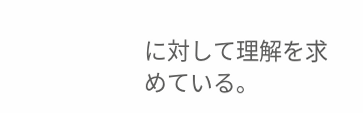に対して理解を求めている。